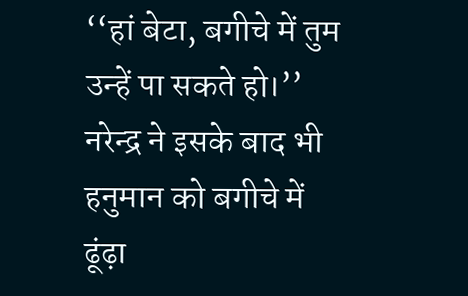‘‘हां बेटा, बगीचे में तुम उन्हें पा सकते हो।’’
नरेन्द्र ने इसके बाद भी हनुमान को बगीचे में ढूंढ़ा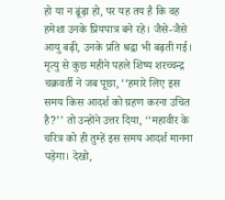हो या न ढूंढ़ा हो, पर यह तय है कि वह हमेशा उनके प्रियपात्र बने रहे। जैसे-जैसे आयु बढ़ी, उनके प्रति श्रद्वा भी बढ़ती गई। मृत्यु से कुछ महीने पहले शिष्य शरच्चन्द्र चक्रवर्ती ने जब पूछा, ‘‘हमारे लिए इस समय किस आदर्श को ग्रहण करना उचित है?’’ तो उन्होंने उत्तर दिया, ‘‘महावीर के चरित्र को ही तुम्हें इस समय आदर्श मानना पड़ेगा। देखो,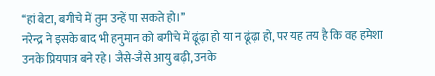‘‘हां बेटा, बगीचे में तुम उन्हें पा सकते हो।’’
नरेन्द्र ने इसके बाद भी हनुमान को बगीचे में ढूंढ़ा हो या न ढूंढ़ा हो, पर यह तय है कि वह हमेशा उनके प्रियपात्र बने रहे। जैसे-जैसे आयु बढ़ी, उनके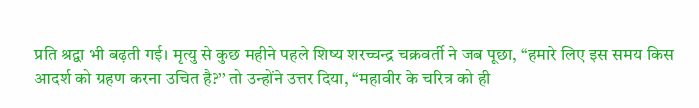प्रति श्रद्वा भी बढ़ती गई। मृत्यु से कुछ महीने पहले शिष्य शरच्चन्द्र चक्रवर्ती ने जब पूछा, ‘‘हमारे लिए इस समय किस आदर्श को ग्रहण करना उचित है?’’ तो उन्होंने उत्तर दिया, ‘‘महावीर के चरित्र को ही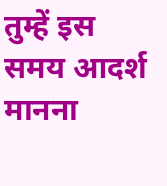तुम्हें इस समय आदर्श मानना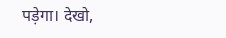पड़ेगा। देखो,